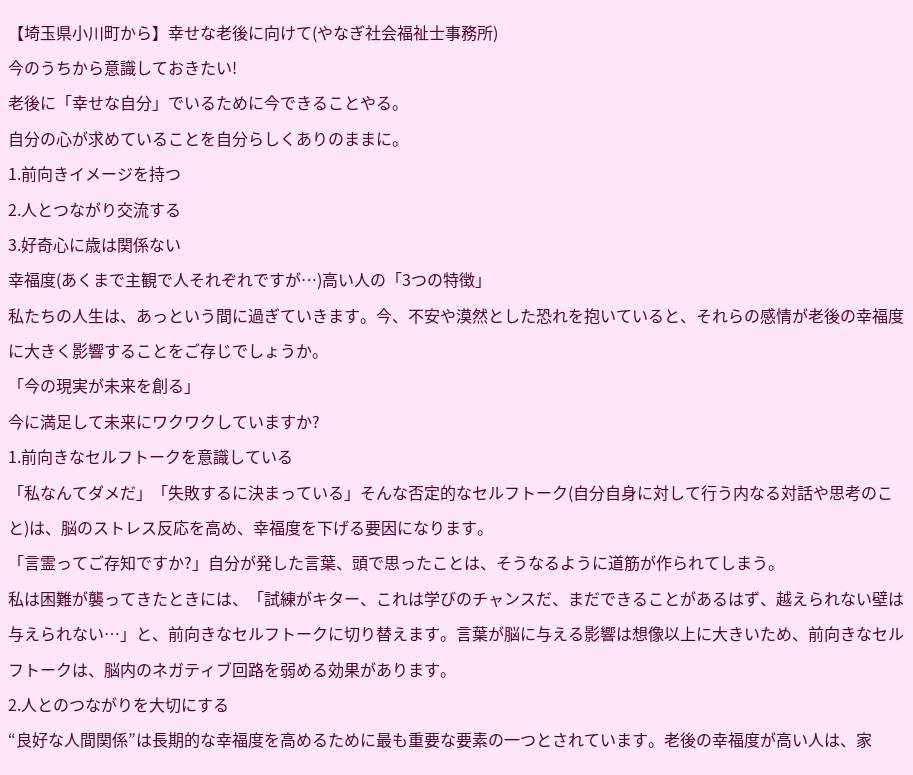【埼玉県小川町から】幸せな老後に向けて(やなぎ社会福祉士事務所)
今のうちから意識しておきたい!
老後に「幸せな自分」でいるために今できることやる。
自分の心が求めていることを自分らしくありのままに。
1.前向きイメージを持つ
2.人とつながり交流する
3.好奇心に歳は関係ない
幸福度(あくまで主観で人それぞれですが…)高い人の「3つの特徴」
私たちの人生は、あっという間に過ぎていきます。今、不安や漠然とした恐れを抱いていると、それらの感情が老後の幸福度に大きく影響することをご存じでしょうか。
「今の現実が未来を創る」
今に満足して未来にワクワクしていますか?
1.前向きなセルフトークを意識している
「私なんてダメだ」「失敗するに決まっている」そんな否定的なセルフトーク(自分自身に対して行う内なる対話や思考のこと)は、脳のストレス反応を高め、幸福度を下げる要因になります。
「言霊ってご存知ですか?」自分が発した言葉、頭で思ったことは、そうなるように道筋が作られてしまう。
私は困難が襲ってきたときには、「試練がキター、これは学びのチャンスだ、まだできることがあるはず、越えられない壁は与えられない…」と、前向きなセルフトークに切り替えます。言葉が脳に与える影響は想像以上に大きいため、前向きなセルフトークは、脳内のネガティブ回路を弱める効果があります。
2.人とのつながりを大切にする
“良好な人間関係”は長期的な幸福度を高めるために最も重要な要素の一つとされています。老後の幸福度が高い人は、家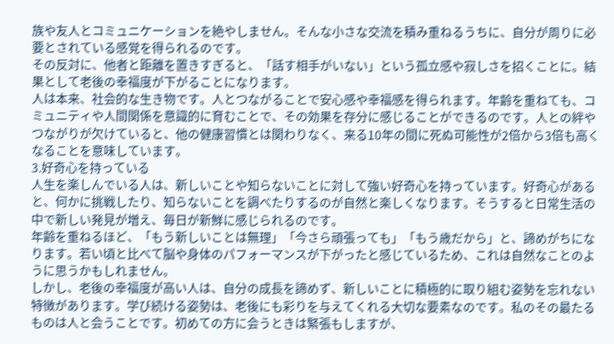族や友人とコミュニケーションを絶やしません。そんな小さな交流を積み重ねるうちに、自分が周りに必要とされている感覚を得られるのです。
その反対に、他者と距離を置きすぎると、「話す相手がいない」という孤立感や寂しさを招くことに。結果として老後の幸福度が下がることになります。
人は本来、社会的な生き物です。人とつながることで安心感や幸福感を得られます。年齢を重ねても、コミュニティや人間関係を意識的に育むことで、その効果を存分に感じることができるのです。人との絆やつながりが欠けていると、他の健康習慣とは関わりなく、来る10年の間に死ぬ可能性が2倍から3倍も高くなることを意味しています。
3.好奇心を持っている
人生を楽しんでいる人は、新しいことや知らないことに対して強い好奇心を持っています。好奇心があると、何かに挑戦したり、知らないことを調べたりするのが自然と楽しくなります。そうすると日常生活の中で新しい発見が増え、毎日が新鮮に感じられるのです。
年齢を重ねるほど、「もう新しいことは無理」「今さら頑張っても」「もう歳だから」と、諦めがちになります。若い頃と比べて脳や身体のパフォーマンスが下がったと感じているため、これは自然なことのように思うかもしれません。
しかし、老後の幸福度が高い人は、自分の成長を諦めず、新しいことに積極的に取り組む姿勢を忘れない特徴があります。学び続ける姿勢は、老後にも彩りを与えてくれる大切な要素なのです。私のその最たるものは人と会うことです。初めての方に会うときは緊張もしますが、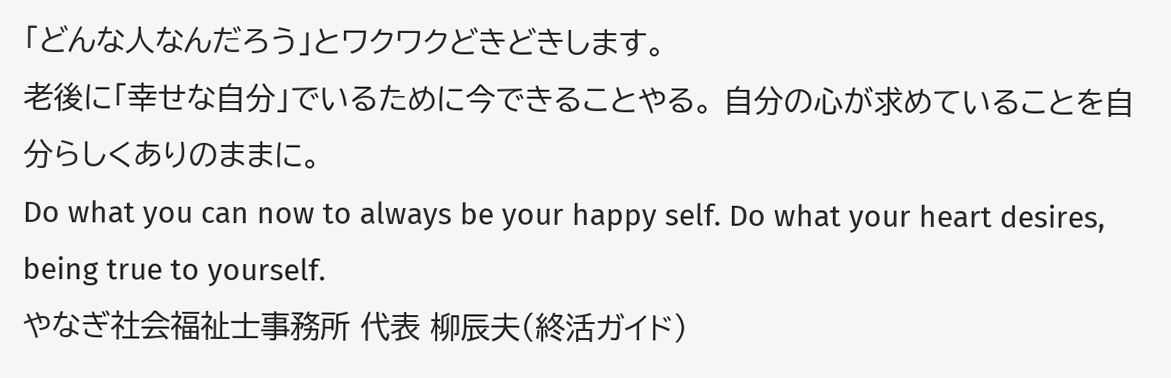「どんな人なんだろう」とワクワクどきどきします。
老後に「幸せな自分」でいるために今できることやる。 自分の心が求めていることを自分らしくありのままに。
Do what you can now to always be your happy self. Do what your heart desires, being true to yourself.
やなぎ社会福祉士事務所 代表 柳辰夫(終活ガイド)